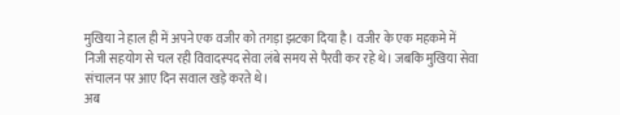मुखिया ने हाल ही में अपने एक वजीर को तगड़ा झटका दिया है। वजीर के एक महकमे में निजी सहयोग से चल रही विवादस्पद सेवा लंबे समय से पैरवी कर रहे थे। जबकि मुखिया सेवा संचालन पर आए दिन सवाल खड़े करते थे।
अब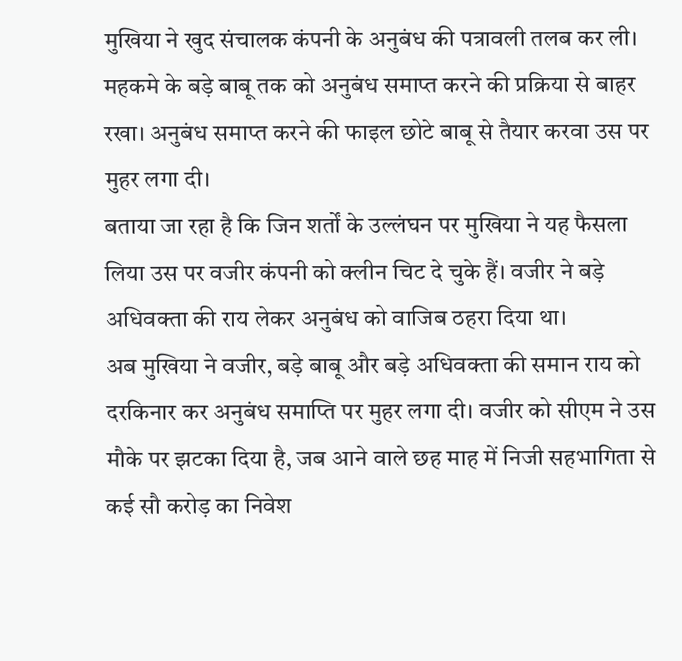मुखिया ने खुद संचालक कंपनी के अनुबंध की पत्रावली तलब कर ली। महकमे के बड़े बाबू तक को अनुबंध समाप्त करने की प्रक्रिया से बाहर रखा। अनुबंध समाप्त करने की फाइल छोटे बाबू से तैयार करवा उस पर मुहर लगा दी।
बताया जा रहा है कि जिन शर्तों के उल्लंघन पर मुखिया ने यह फैसला लिया उस पर वजीर कंपनी को क्लीन चिट दे चुके हैं। वजीर ने बड़े अधिवक्ता की राय लेकर अनुबंध को वाजिब ठहरा दिया था।
अब मुखिया ने वजीर, बड़े बाबू और बड़े अधिवक्ता की समान राय को दरकिनार कर अनुबंध समाप्ति पर मुहर लगा दी। वजीर को सीएम ने उस मौके पर झटका दिया है, जब आने वाले छह माह में निजी सहभागिता से कई सौ करोड़ का निवेश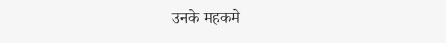उनके महकमे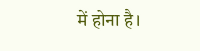में होना है।